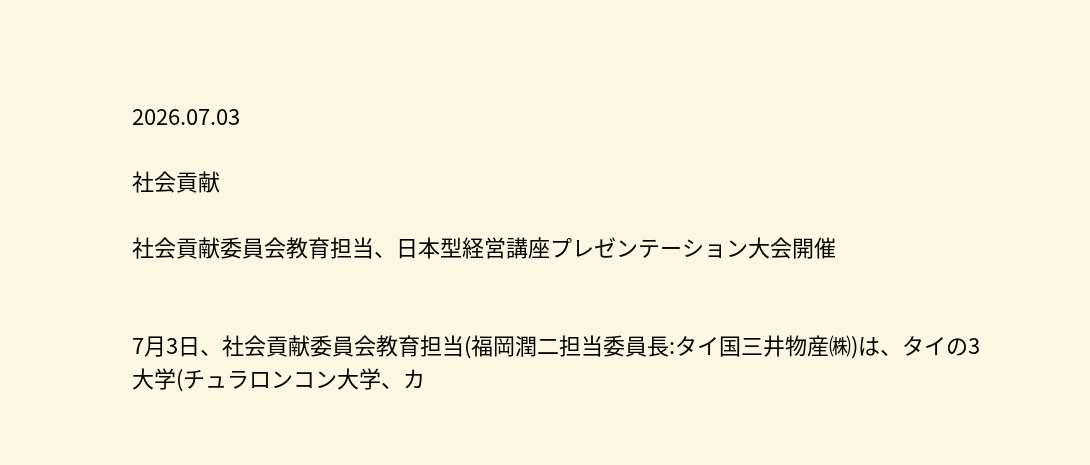2026.07.03

社会貢献

社会貢献委員会教育担当、日本型経営講座プレゼンテーション大会開催


7月3日、社会貢献委員会教育担当(福岡潤二担当委員長:タイ国三井物産㈱)は、タイの3大学(チュラロンコン大学、カ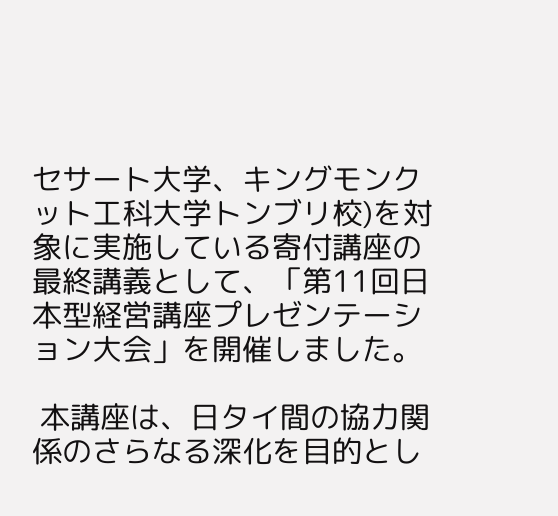セサート大学、キングモンクット工科大学トンブリ校)を対象に実施している寄付講座の最終講義として、「第11回日本型経営講座プレゼンテーション大会」を開催しました。

 本講座は、日タイ間の協力関係のさらなる深化を目的とし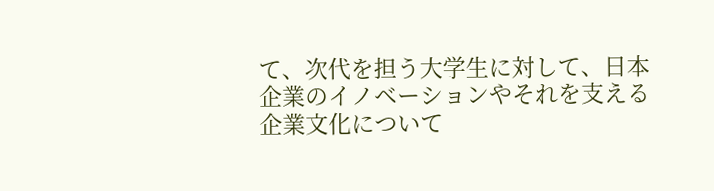て、次代を担う大学生に対して、日本企業のイノベーションやそれを支える企業文化について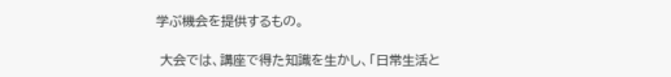学ぶ機会を提供するもの。

 大会では、講座で得た知識を生かし、「日常生活と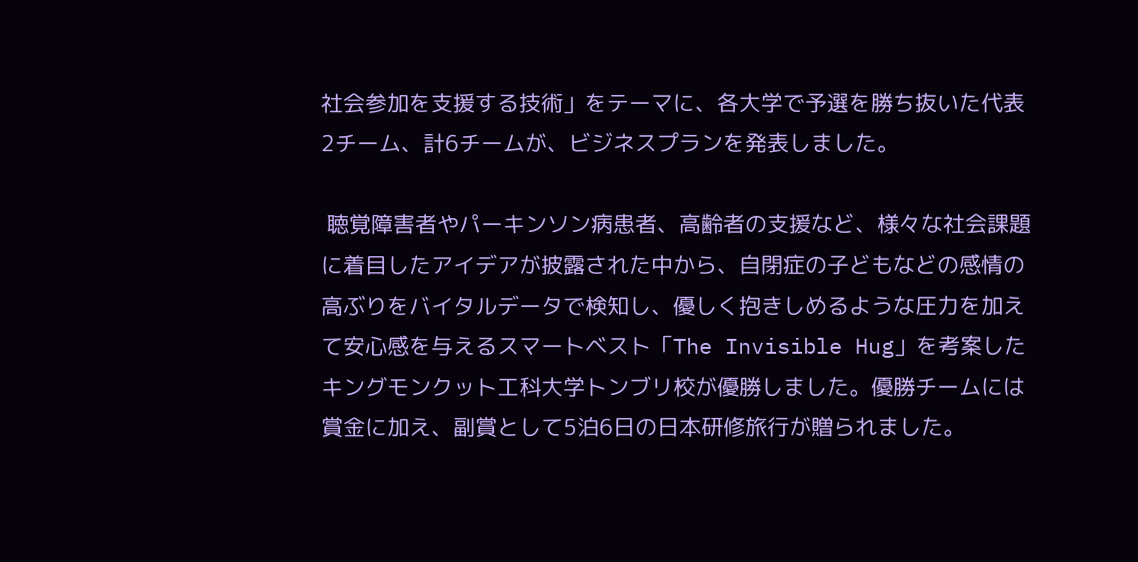社会参加を支援する技術」をテーマに、各大学で予選を勝ち抜いた代表2チーム、計6チームが、ビジネスプランを発表しました。

 聴覚障害者やパーキンソン病患者、高齢者の支援など、様々な社会課題に着目したアイデアが披露された中から、自閉症の子どもなどの感情の高ぶりをバイタルデータで検知し、優しく抱きしめるような圧力を加えて安心感を与えるスマートベスト「The Invisible Hug」を考案したキングモンクット工科大学トンブリ校が優勝しました。優勝チームには賞金に加え、副賞として5泊6日の日本研修旅行が贈られました。